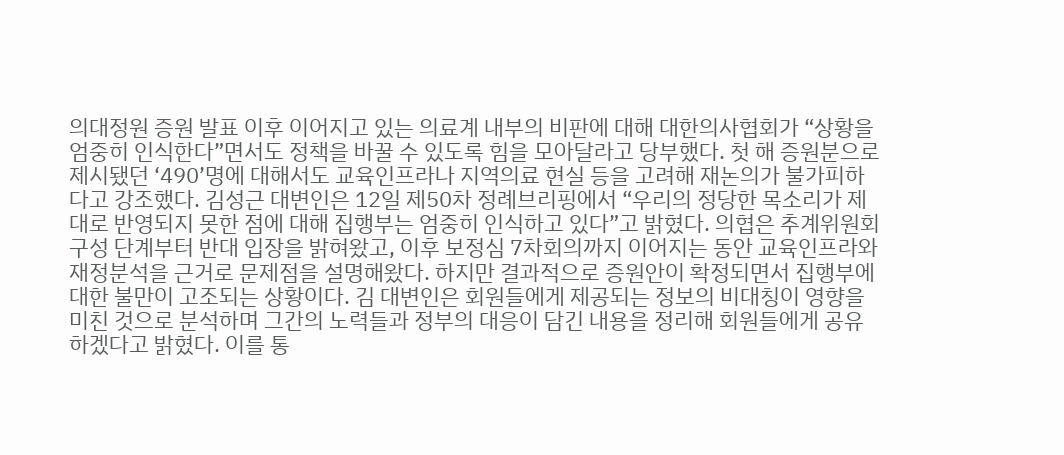의대정원 증원 발표 이후 이어지고 있는 의료계 내부의 비판에 대해 대한의사협회가 “상황을 엄중히 인식한다”면서도 정책을 바꿀 수 있도록 힘을 모아달라고 당부했다. 첫 해 증원분으로 제시됐던 ‘490’명에 대해서도 교육인프라나 지역의료 현실 등을 고려해 재논의가 불가피하다고 강조했다. 김성근 대변인은 12일 제50차 정례브리핑에서 “우리의 정당한 목소리가 제대로 반영되지 못한 점에 대해 집행부는 엄중히 인식하고 있다”고 밝혔다. 의협은 추계위원회 구성 단계부터 반대 입장을 밝혀왔고, 이후 보정심 7차회의까지 이어지는 동안 교육인프라와 재정분석을 근거로 문제점을 설명해왔다. 하지만 결과적으로 증원안이 확정되면서 집행부에 대한 불만이 고조되는 상황이다. 김 대변인은 회원들에게 제공되는 정보의 비대칭이 영향을 미친 것으로 분석하며 그간의 노력들과 정부의 대응이 담긴 내용을 정리해 회원들에게 공유하겠다고 밝혔다. 이를 통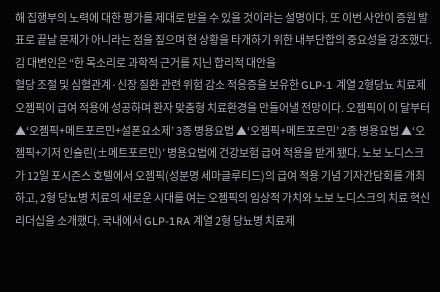해 집행부의 노력에 대한 평가를 제대로 받을 수 있을 것이라는 설명이다. 또 이번 사안이 증원 발표로 끝날 문제가 아니라는 점을 짚으며 현 상황을 타개하기 위한 내부단합의 중요성을 강조했다. 김 대변인은 “한 목소리로 과학적 근거를 지닌 합리적 대안을
혈당 조절 및 심혈관계·신장 질환 관련 위험 감소 적응증을 보유한 GLP-1 계열 2형당뇨 치료제 오젬픽이 급여 적용에 성공하며 환자 맞춤형 치료환경을 만들어낼 전망이다. 오젬픽이 이 달부터 ▲‘오젬픽+메트포르민+설폰요소제’ 3종 병용요법 ▲‘오젬픽+메트포르민’ 2종 병용요법 ▲‘오젬픽+기저 인슐린(±메트포르민)’ 병용요법에 건강보험 급여 적용을 받게 됐다. 노보 노디스크가 12일 포시즌스 호텔에서 오젬픽(성분명 세마글루티드)의 급여 적용 기념 기자간담회를 개최하고, 2형 당뇨병 치료의 새로운 시대를 여는 오젬픽의 임상적 가치와 노보 노디스크의 치료 혁신 리더십을 소개했다. 국내에서 GLP-1RA 계열 2형 당뇨병 치료제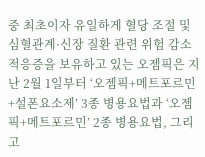중 최초이자 유일하게 혈당 조절 및 심혈관계·신장 질환 관련 위험 감소 적응증을 보유하고 있는 오젬픽은 지난 2월 1일부터 ‘오젬픽+메트포르민+설폰요소제’ 3종 병용요법과 ‘오젬픽+메트포르민’ 2종 병용요법, 그리고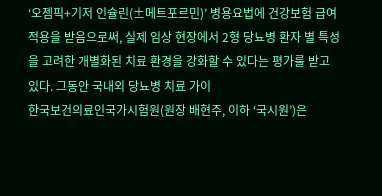‘오젬픽+기저 인슐린(±메트포르민)’ 병용요법에 건강보험 급여 적용을 받음으로써, 실제 임상 현장에서 2형 당뇨병 환자 별 특성을 고려한 개별화된 치료 환경을 강화할 수 있다는 평가를 받고 있다. 그동안 국내외 당뇨병 치료 가이
한국보건의료인국가시험원(원장 배현주, 이하 ‘국시원’)은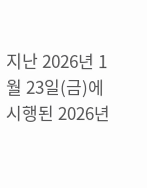지난 2026년 1월 23일(금)에 시행된 2026년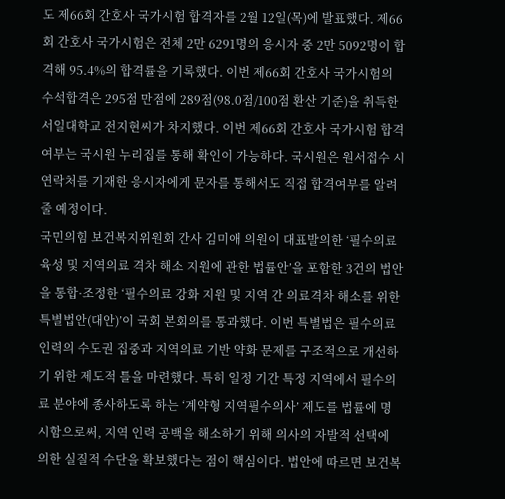도 제66회 간호사 국가시험 합격자를 2월 12일(목)에 발표했다. 제66회 간호사 국가시험은 전체 2만 6291명의 응시자 중 2만 5092명이 합격해 95.4%의 합격률을 기록했다. 이번 제66회 간호사 국가시험의 수석합격은 295점 만점에 289점(98.0점/100점 환산 기준)을 취득한 서일대학교 전지현씨가 차지했다. 이번 제66회 간호사 국가시험 합격여부는 국시원 누리집를 통해 확인이 가능하다. 국시원은 원서접수 시 연락처를 기재한 응시자에게 문자를 통해서도 직접 합격여부를 알려줄 예정이다.
국민의힘 보건복지위원회 간사 김미애 의원이 대표발의한 ‘필수의료 육성 및 지역의료 격차 해소 지원에 관한 법률안’을 포함한 3건의 법안을 통합·조정한 ‘필수의료 강화 지원 및 지역 간 의료격차 해소를 위한 특별법안(대안)’이 국회 본회의를 통과했다. 이번 특별법은 필수의료 인력의 수도권 집중과 지역의료 기반 약화 문제를 구조적으로 개선하기 위한 제도적 틀을 마련했다. 특히 일정 기간 특정 지역에서 필수의료 분야에 종사하도록 하는 ‘계약형 지역필수의사’ 제도를 법률에 명시함으로써, 지역 인력 공백을 해소하기 위해 의사의 자발적 선택에 의한 실질적 수단을 확보했다는 점이 핵심이다. 법안에 따르면 보건복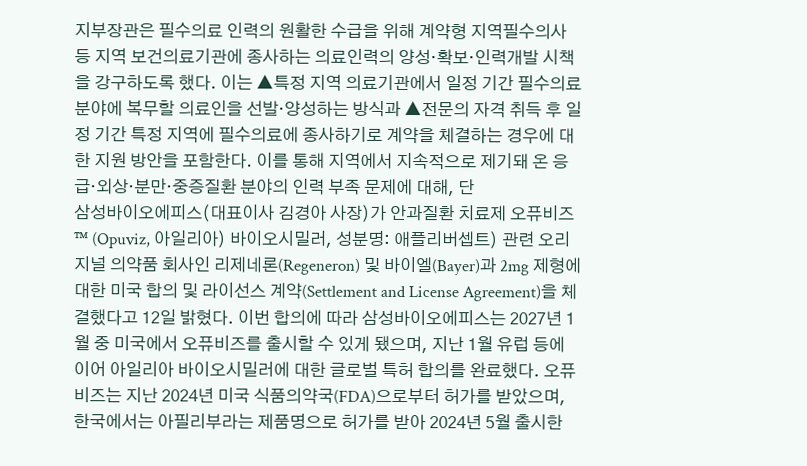지부장관은 필수의료 인력의 원활한 수급을 위해 계약형 지역필수의사 등 지역 보건의료기관에 종사하는 의료인력의 양성·확보·인력개발 시책을 강구하도록 했다. 이는 ▲특정 지역 의료기관에서 일정 기간 필수의료 분야에 복무할 의료인을 선발·양성하는 방식과 ▲전문의 자격 취득 후 일정 기간 특정 지역에 필수의료에 종사하기로 계약을 체결하는 경우에 대한 지원 방안을 포함한다. 이를 통해 지역에서 지속적으로 제기돼 온 응급·외상·분만·중증질환 분야의 인력 부족 문제에 대해, 단
삼성바이오에피스(대표이사 김경아 사장)가 안과질환 치료제 오퓨비즈™ (Opuviz, 아일리아) 바이오시밀러, 성분명: 애플리버셉트) 관련 오리지널 의약품 회사인 리제네론(Regeneron) 및 바이엘(Bayer)과 2mg 제형에 대한 미국 합의 및 라이선스 계약(Settlement and License Agreement)을 체결했다고 12일 밝혔다. 이번 합의에 따라 삼성바이오에피스는 2027년 1월 중 미국에서 오퓨비즈를 출시할 수 있게 됐으며, 지난 1월 유럽 등에 이어 아일리아 바이오시밀러에 대한 글로벌 특허 합의를 완료했다. 오퓨비즈는 지난 2024년 미국 식품의약국(FDA)으로부터 허가를 받았으며, 한국에서는 아필리부라는 제품명으로 허가를 받아 2024년 5월 출시한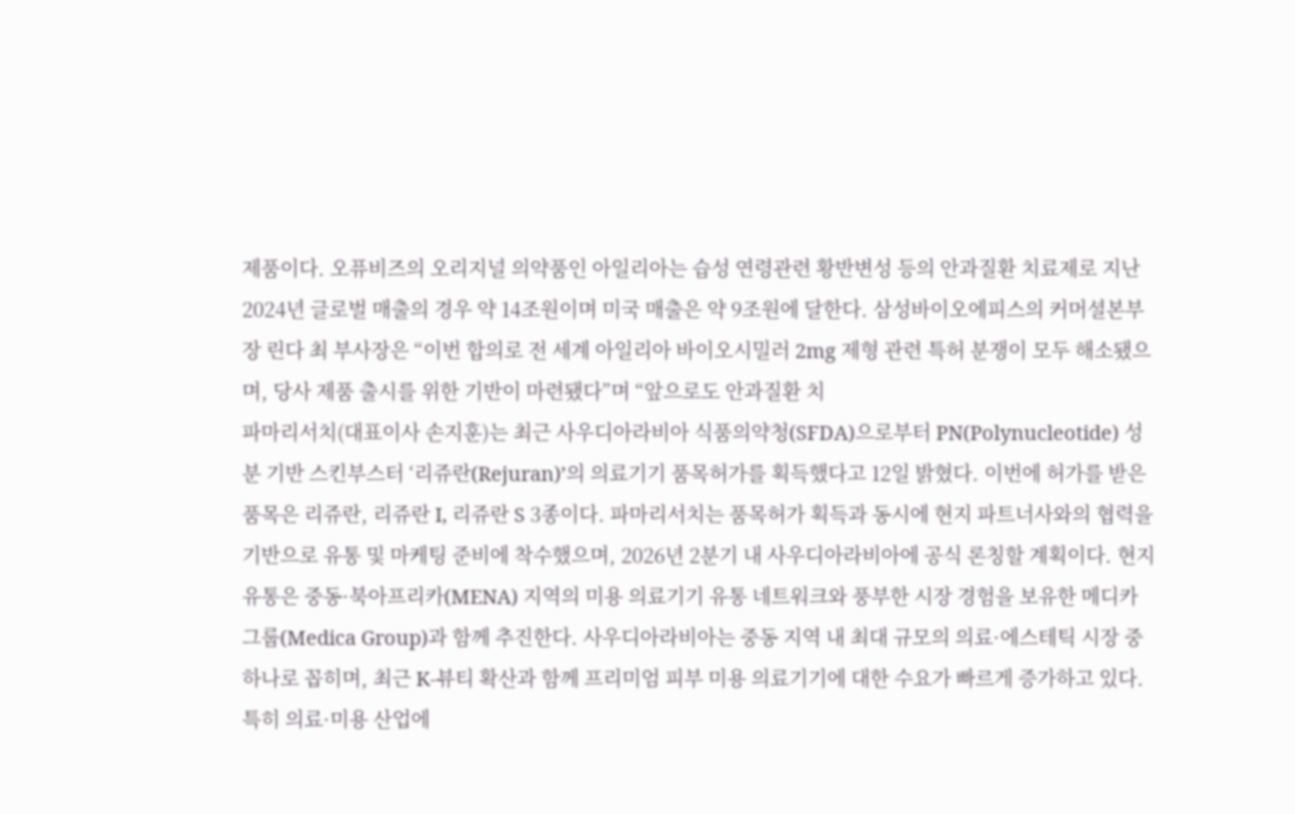제품이다. 오퓨비즈의 오리지널 의약품인 아일리아는 습성 연령관련 황반변성 등의 안과질환 치료제로 지난 2024년 글로벌 매출의 경우 약 14조원이며 미국 매출은 약 9조원에 달한다. 삼성바이오에피스의 커머셜본부장 린다 최 부사장은 “이번 합의로 전 세계 아일리아 바이오시밀러 2mg 제형 관련 특허 분쟁이 모두 해소됐으며, 당사 제품 출시를 위한 기반이 마련됐다”며 “앞으로도 안과질환 치
파마리서치(대표이사 손지훈)는 최근 사우디아라비아 식품의약청(SFDA)으로부터 PN(Polynucleotide) 성분 기반 스킨부스터 ‘리쥬란(Rejuran)’의 의료기기 품목허가를 획득했다고 12일 밝혔다. 이번에 허가를 받은 품목은 리쥬란, 리쥬란 I, 리쥬란 S 3종이다. 파마리서치는 품목허가 획득과 동시에 현지 파트너사와의 협력을 기반으로 유통 및 마케팅 준비에 착수했으며, 2026년 2분기 내 사우디아라비아에 공식 론칭할 계획이다. 현지 유통은 중동·북아프리카(MENA) 지역의 미용 의료기기 유통 네트워크와 풍부한 시장 경험을 보유한 메디카 그룹(Medica Group)과 함께 추진한다. 사우디아라비아는 중동 지역 내 최대 규모의 의료·에스테틱 시장 중 하나로 꼽히며, 최근 K-뷰티 확산과 함께 프리미엄 피부 미용 의료기기에 대한 수요가 빠르게 증가하고 있다. 특히 의료·미용 산업에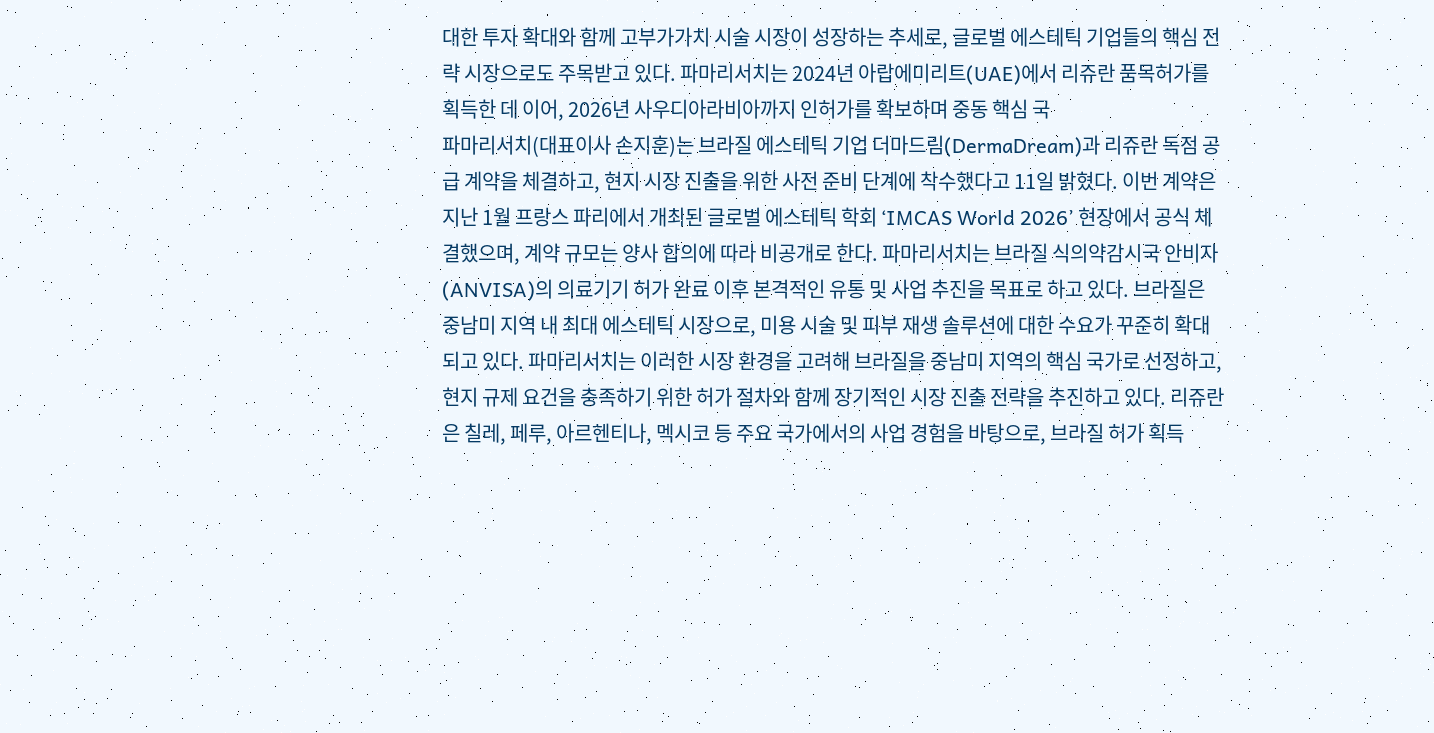대한 투자 확대와 함께 고부가가치 시술 시장이 성장하는 추세로, 글로벌 에스테틱 기업들의 핵심 전략 시장으로도 주목받고 있다. 파마리서치는 2024년 아랍에미리트(UAE)에서 리쥬란 품목허가를 획득한 데 이어, 2026년 사우디아라비아까지 인허가를 확보하며 중동 핵심 국
파마리서치(대표이사 손지훈)는 브라질 에스테틱 기업 더마드림(DermaDream)과 리쥬란 독점 공급 계약을 체결하고, 현지 시장 진출을 위한 사전 준비 단계에 착수했다고 11일 밝혔다. 이번 계약은 지난 1월 프랑스 파리에서 개최된 글로벌 에스테틱 학회 ‘IMCAS World 2026’ 현장에서 공식 체결했으며, 계약 규모는 양사 합의에 따라 비공개로 한다. 파마리서치는 브라질 식의약감시국 안비자(ANVISA)의 의료기기 허가 완료 이후 본격적인 유통 및 사업 추진을 목표로 하고 있다. 브라질은 중남미 지역 내 최대 에스테틱 시장으로, 미용 시술 및 피부 재생 솔루션에 대한 수요가 꾸준히 확대되고 있다. 파마리서치는 이러한 시장 환경을 고려해 브라질을 중남미 지역의 핵심 국가로 선정하고, 현지 규제 요건을 충족하기 위한 허가 절차와 함께 장기적인 시장 진출 전략을 추진하고 있다. 리쥬란은 칠레, 페루, 아르헨티나, 멕시코 등 주요 국가에서의 사업 경험을 바탕으로, 브라질 허가 획득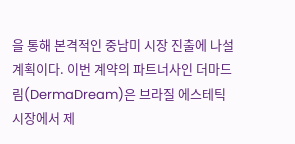을 통해 본격적인 중남미 시장 진출에 나설 계획이다. 이번 계약의 파트너사인 더마드림(DermaDream)은 브라질 에스테틱 시장에서 제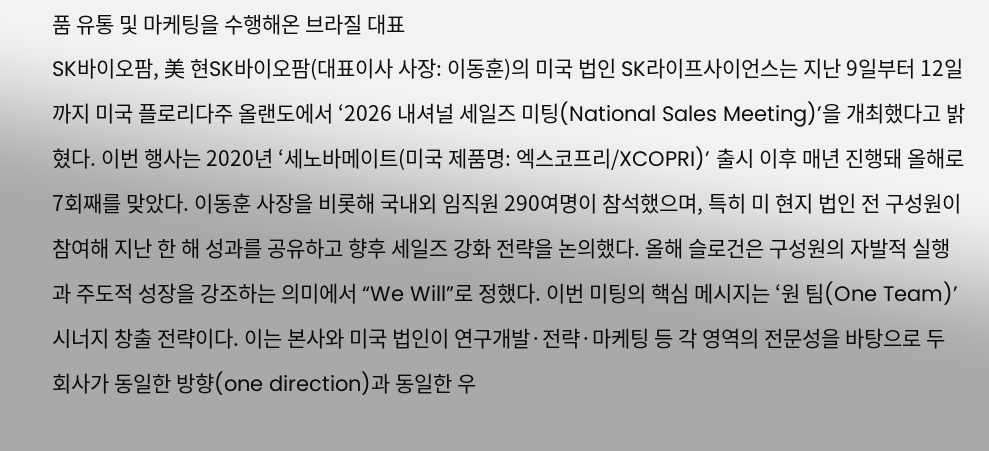품 유통 및 마케팅을 수행해온 브라질 대표
SK바이오팜, 美 현SK바이오팜(대표이사 사장: 이동훈)의 미국 법인 SK라이프사이언스는 지난 9일부터 12일까지 미국 플로리다주 올랜도에서 ‘2026 내셔널 세일즈 미팅(National Sales Meeting)’을 개최했다고 밝혔다. 이번 행사는 2020년 ‘세노바메이트(미국 제품명: 엑스코프리/XCOPRI)’ 출시 이후 매년 진행돼 올해로 7회째를 맞았다. 이동훈 사장을 비롯해 국내외 임직원 290여명이 참석했으며, 특히 미 현지 법인 전 구성원이 참여해 지난 한 해 성과를 공유하고 향후 세일즈 강화 전략을 논의했다. 올해 슬로건은 구성원의 자발적 실행과 주도적 성장을 강조하는 의미에서 “We Will”로 정했다. 이번 미팅의 핵심 메시지는 ‘원 팀(One Team)’ 시너지 창출 전략이다. 이는 본사와 미국 법인이 연구개발·전략·마케팅 등 각 영역의 전문성을 바탕으로 두 회사가 동일한 방향(one direction)과 동일한 우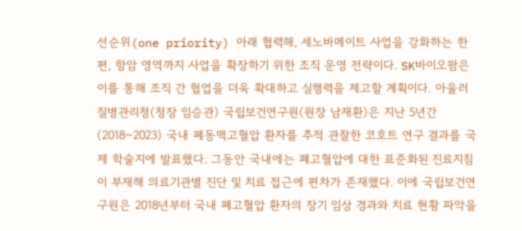선순위(one priority) 아래 협력해, 세노바메이트 사업을 강화하는 한편, 항암 영역까지 사업을 확장하기 위한 조직 운영 전략이다. SK바이오팜은 이를 통해 조직 간 협업을 더욱 확대하고 실행력을 제고할 계획이다. 아울러
질병관리청(청장 임승관) 국립보건연구원(원장 남재환)은 지난 5년간(2018~2023) 국내 폐동맥고혈압 환자를 추적 관찰한 코호트 연구 결과를 국제 학술지에 발표했다. 그동안 국내에는 폐고혈압에 대한 표준화된 진료지침이 부재해 의료기관별 진단 및 치료 접근에 편차가 존재했다. 이에 국립보건연구원은 2018년부터 국내 폐고혈압 환자의 장기 임상 경과와 치료 현황 파악을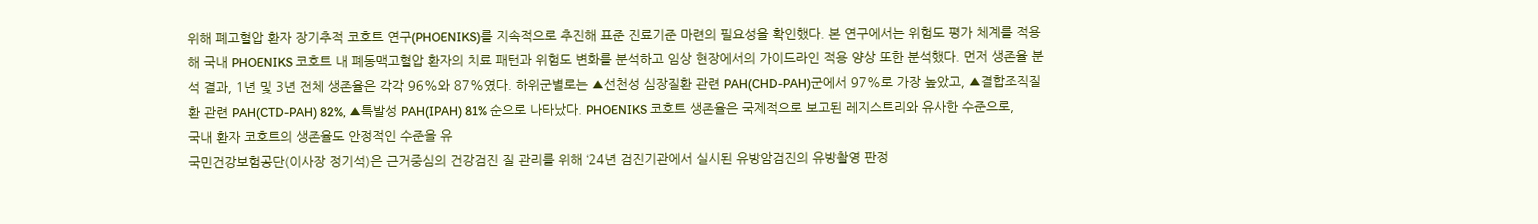위해 폐고혈압 환자 장기추적 코호트 연구(PHOENIKS)를 지속적으로 추진해 표준 진료기준 마련의 필요성을 확인했다. 본 연구에서는 위험도 평가 체계를 적용해 국내 PHOENIKS 코호트 내 폐동맥고혈압 환자의 치료 패턴과 위험도 변화를 분석하고 임상 현장에서의 가이드라인 적용 양상 또한 분석했다. 먼저 생존율 분석 결과, 1년 및 3년 전체 생존율은 각각 96%와 87%였다. 하위군별로는 ▲선천성 심장질환 관련 PAH(CHD-PAH)군에서 97%로 가장 높았고, ▲결합조직질환 관련 PAH(CTD-PAH) 82%, ▲특발성 PAH(IPAH) 81% 순으로 나타났다. PHOENIKS 코호트 생존율은 국제적으로 보고된 레지스트리와 유사한 수준으로, 국내 환자 코호트의 생존율도 안정적인 수준을 유
국민건강보험공단(이사장 정기석)은 근거중심의 건강검진 질 관리를 위해 ‘24년 검진기관에서 실시된 유방암검진의 유방촬영 판정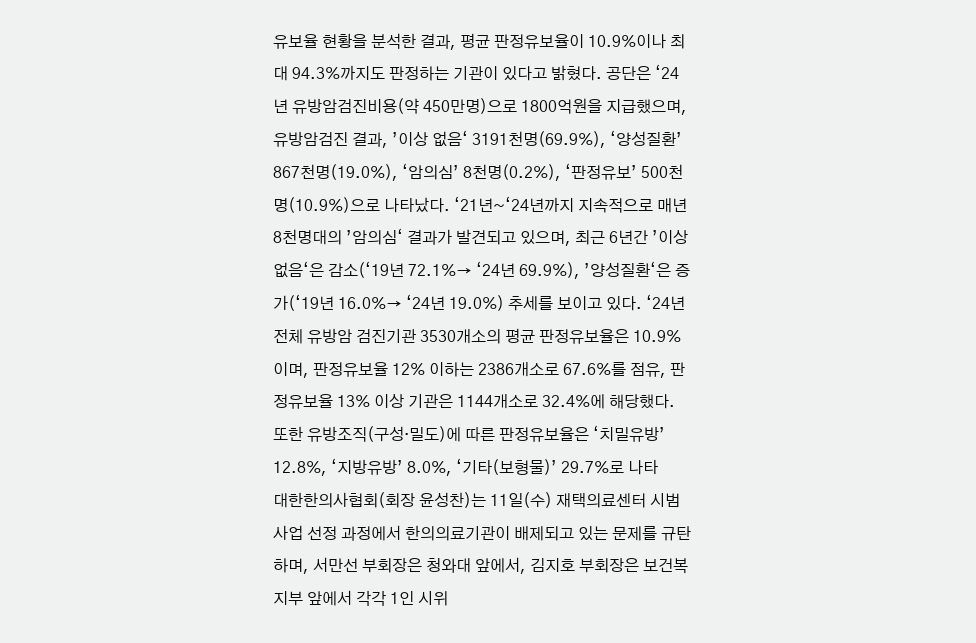유보율 현황을 분석한 결과, 평균 판정유보율이 10.9%이나 최대 94.3%까지도 판정하는 기관이 있다고 밝혔다. 공단은 ‘24년 유방암검진비용(약 450만명)으로 1800억원을 지급했으며, 유방암검진 결과, ’이상 없음‘ 3191천명(69.9%), ‘양성질환’ 867천명(19.0%), ‘암의심’ 8천명(0.2%), ‘판정유보’ 500천명(10.9%)으로 나타났다. ‘21년~‘24년까지 지속적으로 매년 8천명대의 ’암의심‘ 결과가 발견되고 있으며, 최근 6년간 ’이상 없음‘은 감소(‘19년 72.1%→ ‘24년 69.9%), ’양성질환‘은 증가(‘19년 16.0%→ ‘24년 19.0%) 추세를 보이고 있다. ‘24년 전체 유방암 검진기관 3530개소의 평균 판정유보율은 10.9%이며, 판정유보율 12% 이하는 2386개소로 67.6%를 점유, 판정유보율 13% 이상 기관은 1144개소로 32.4%에 해당했다. 또한 유방조직(구성‧밀도)에 따른 판정유보율은 ‘치밀유방’ 12.8%, ‘지방유방’ 8.0%, ‘기타(보형물)’ 29.7%로 나타
대한한의사협회(회장 윤성찬)는 11일(수) 재택의료센터 시범사업 선정 과정에서 한의의료기관이 배제되고 있는 문제를 규탄하며, 서만선 부회장은 청와대 앞에서, 김지호 부회장은 보건복지부 앞에서 각각 1인 시위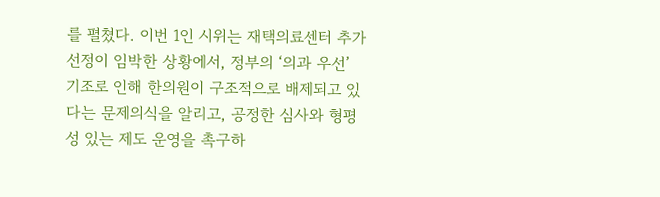를 펼쳤다. 이번 1인 시위는 재택의료센터 추가 선정이 임박한 상황에서, 정부의 ‘의과 우선’ 기조로 인해 한의원이 구조적으로 배제되고 있다는 문제의식을 알리고, 공정한 심사와 형평성 있는 제도 운영을 촉구하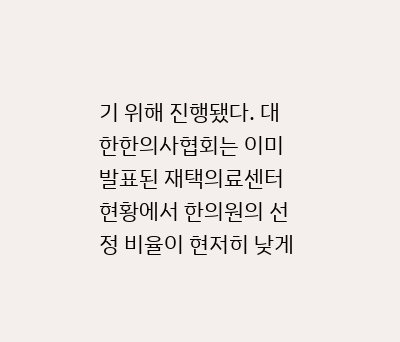기 위해 진행됐다. 대한한의사협회는 이미 발표된 재택의료센터 현황에서 한의원의 선정 비율이 현저히 낮게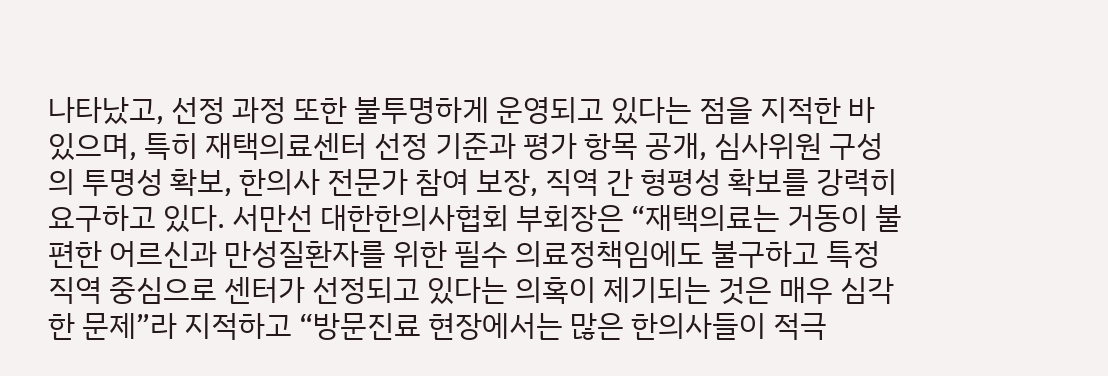나타났고, 선정 과정 또한 불투명하게 운영되고 있다는 점을 지적한 바 있으며, 특히 재택의료센터 선정 기준과 평가 항목 공개, 심사위원 구성의 투명성 확보, 한의사 전문가 참여 보장, 직역 간 형평성 확보를 강력히 요구하고 있다. 서만선 대한한의사협회 부회장은 “재택의료는 거동이 불편한 어르신과 만성질환자를 위한 필수 의료정책임에도 불구하고 특정 직역 중심으로 센터가 선정되고 있다는 의혹이 제기되는 것은 매우 심각한 문제”라 지적하고 “방문진료 현장에서는 많은 한의사들이 적극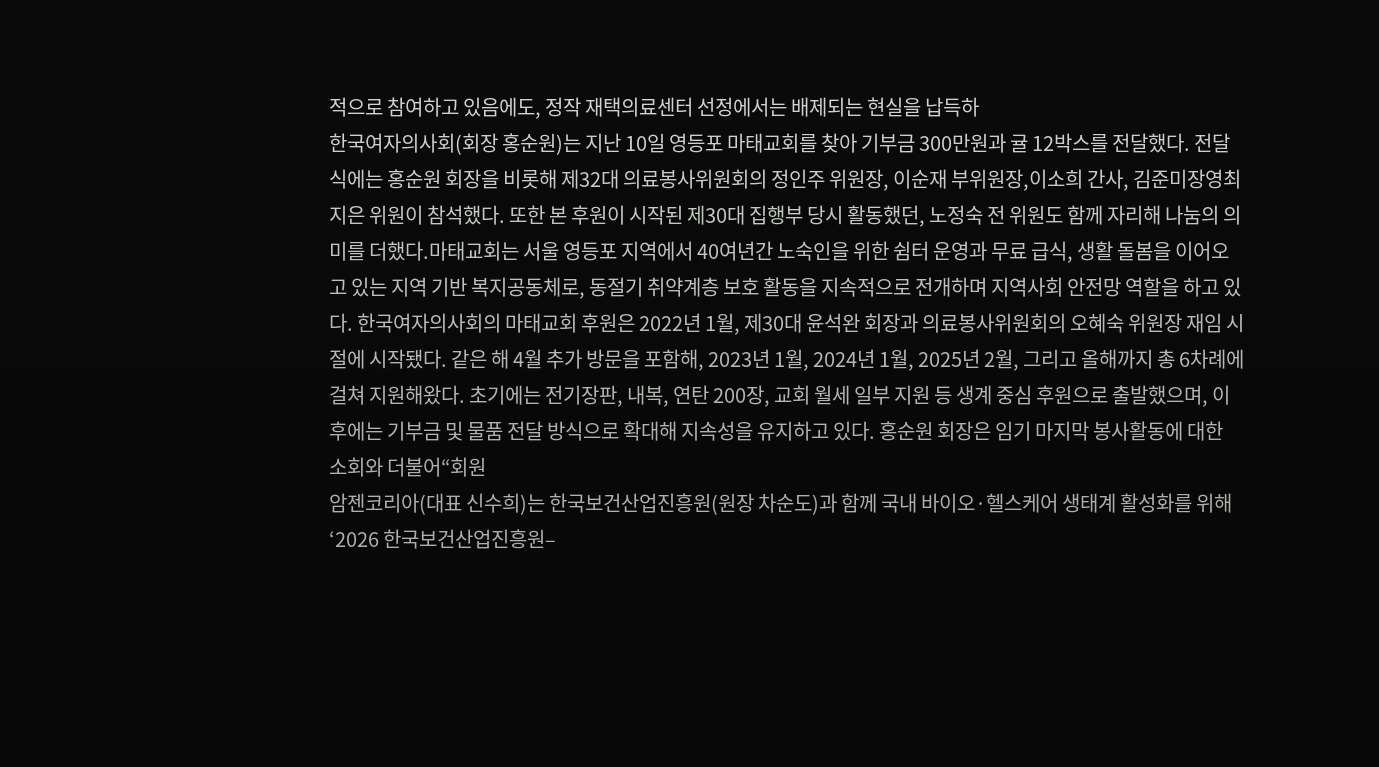적으로 참여하고 있음에도, 정작 재택의료센터 선정에서는 배제되는 현실을 납득하
한국여자의사회(회장 홍순원)는 지난 10일 영등포 마태교회를 찾아 기부금 300만원과 귤 12박스를 전달했다. 전달식에는 홍순원 회장을 비롯해 제32대 의료봉사위원회의 정인주 위원장, 이순재 부위원장,이소희 간사, 김준미장영최지은 위원이 참석했다. 또한 본 후원이 시작된 제30대 집행부 당시 활동했던, 노정숙 전 위원도 함께 자리해 나눔의 의미를 더했다.마태교회는 서울 영등포 지역에서 40여년간 노숙인을 위한 쉼터 운영과 무료 급식, 생활 돌봄을 이어오고 있는 지역 기반 복지공동체로, 동절기 취약계층 보호 활동을 지속적으로 전개하며 지역사회 안전망 역할을 하고 있다. 한국여자의사회의 마태교회 후원은 2022년 1월, 제30대 윤석완 회장과 의료봉사위원회의 오혜숙 위원장 재임 시절에 시작됐다. 같은 해 4월 추가 방문을 포함해, 2023년 1월, 2024년 1월, 2025년 2월, 그리고 올해까지 총 6차례에 걸쳐 지원해왔다. 초기에는 전기장판, 내복, 연탄 200장, 교회 월세 일부 지원 등 생계 중심 후원으로 출발했으며, 이후에는 기부금 및 물품 전달 방식으로 확대해 지속성을 유지하고 있다. 홍순원 회장은 임기 마지막 봉사활동에 대한 소회와 더불어“회원
암젠코리아(대표 신수희)는 한국보건산업진흥원(원장 차순도)과 함께 국내 바이오·헬스케어 생태계 활성화를 위해 ‘2026 한국보건산업진흥원–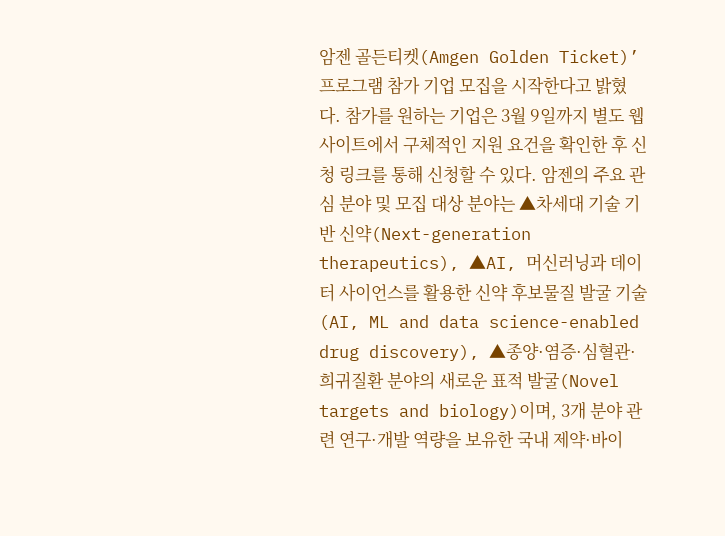암젠 골든티켓(Amgen Golden Ticket)’ 프로그램 참가 기업 모집을 시작한다고 밝혔다. 참가를 원하는 기업은 3월 9일까지 별도 웹사이트에서 구체적인 지원 요건을 확인한 후 신청 링크를 통해 신청할 수 있다. 암젠의 주요 관심 분야 및 모집 대상 분야는 ▲차세대 기술 기반 신약(Next-generation therapeutics), ▲AI, 머신러닝과 데이터 사이언스를 활용한 신약 후보물질 발굴 기술(AI, ML and data science-enabled drug discovery), ▲종양·염증·심혈관·희귀질환 분야의 새로운 표적 발굴(Novel targets and biology)이며, 3개 분야 관련 연구·개발 역량을 보유한 국내 제약·바이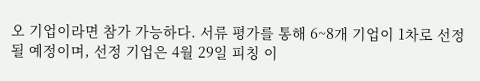오 기업이라면 참가 가능하다. 서류 평가를 통해 6~8개 기업이 1차로 선정될 예정이며, 선정 기업은 4월 29일 피칭 이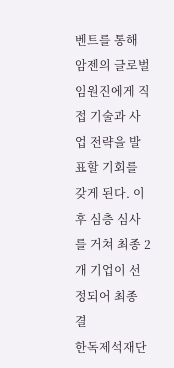벤트를 통해 암젠의 글로벌 임원진에게 직접 기술과 사업 전략을 발표할 기회를 갖게 된다. 이후 심층 심사를 거쳐 최종 2개 기업이 선정되어 최종 결
한독제석재단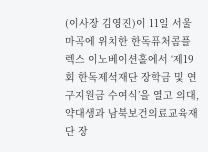(이사장 김영진)이 11일 서울 마곡에 위치한 한독퓨처콤플렉스 이노베이션홀에서 ‘제19회 한독제석재단 장학금 및 연구지원금 수여식’을 열고 의대, 약대생과 남북보건의료교육재단 장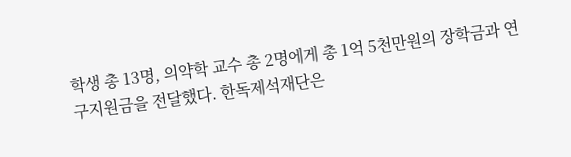학생 총 13명, 의약학 교수 총 2명에게 총 1억 5천만원의 장학금과 연구지원금을 전달했다. 한독제석재단은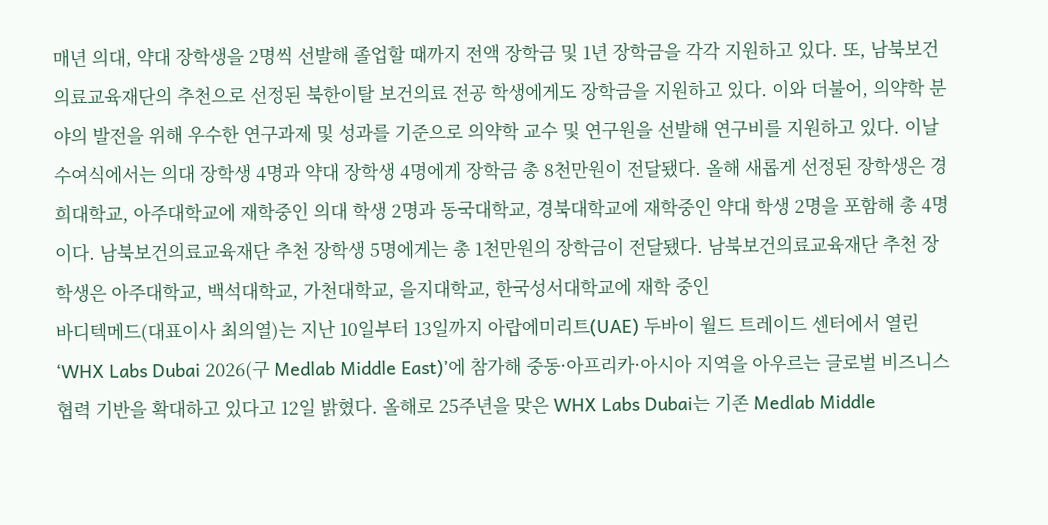매년 의대, 약대 장학생을 2명씩 선발해 졸업할 때까지 전액 장학금 및 1년 장학금을 각각 지원하고 있다. 또, 남북보건의료교육재단의 추천으로 선정된 북한이탈 보건의료 전공 학생에게도 장학금을 지원하고 있다. 이와 더불어, 의약학 분야의 발전을 위해 우수한 연구과제 및 성과를 기준으로 의약학 교수 및 연구원을 선발해 연구비를 지원하고 있다. 이날 수여식에서는 의대 장학생 4명과 약대 장학생 4명에게 장학금 총 8천만원이 전달됐다. 올해 새롭게 선정된 장학생은 경희대학교, 아주대학교에 재학중인 의대 학생 2명과 동국대학교, 경북대학교에 재학중인 약대 학생 2명을 포함해 총 4명이다. 남북보건의료교육재단 추천 장학생 5명에게는 총 1천만원의 장학금이 전달됐다. 남북보건의료교육재단 추천 장학생은 아주대학교, 백석대학교, 가천대학교, 을지대학교, 한국성서대학교에 재학 중인
바디텍메드(대표이사 최의열)는 지난 10일부터 13일까지 아랍에미리트(UAE) 두바이 월드 트레이드 센터에서 열린 ‘WHX Labs Dubai 2026(구 Medlab Middle East)’에 참가해 중동·아프리카·아시아 지역을 아우르는 글로벌 비즈니스 협력 기반을 확대하고 있다고 12일 밝혔다. 올해로 25주년을 맞은 WHX Labs Dubai는 기존 Medlab Middle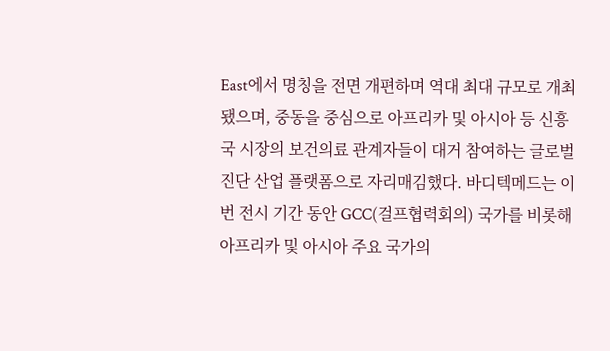East에서 명칭을 전면 개편하며 역대 최대 규모로 개최됐으며, 중동을 중심으로 아프리카 및 아시아 등 신흥국 시장의 보건의료 관계자들이 대거 참여하는 글로벌 진단 산업 플랫폼으로 자리매김했다. 바디텍메드는 이번 전시 기간 동안 GCC(걸프협력회의) 국가를 비롯해 아프리카 및 아시아 주요 국가의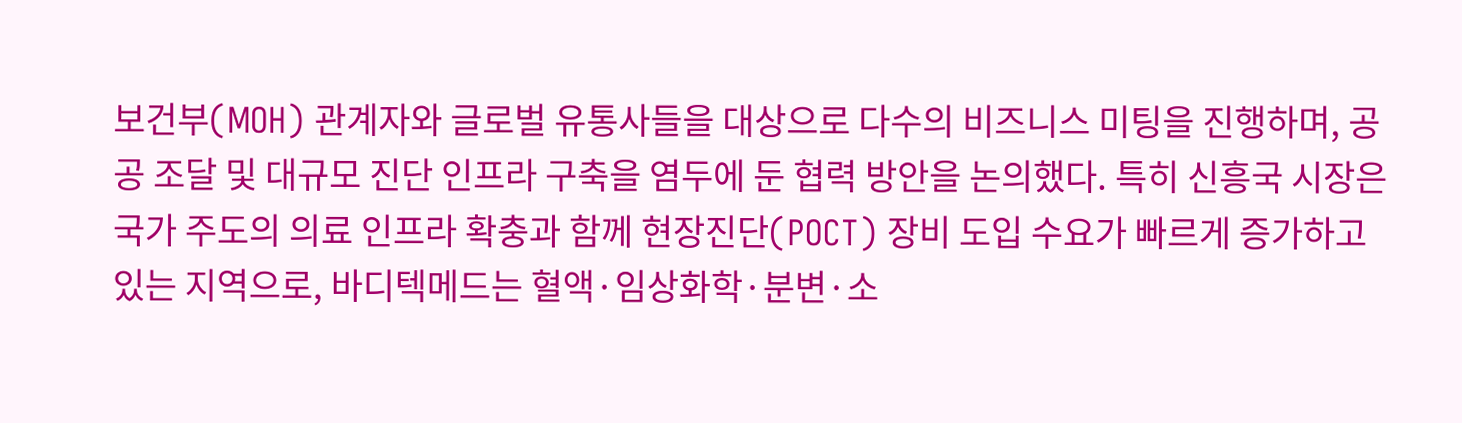보건부(MOH) 관계자와 글로벌 유통사들을 대상으로 다수의 비즈니스 미팅을 진행하며, 공공 조달 및 대규모 진단 인프라 구축을 염두에 둔 협력 방안을 논의했다. 특히 신흥국 시장은 국가 주도의 의료 인프라 확충과 함께 현장진단(POCT) 장비 도입 수요가 빠르게 증가하고 있는 지역으로, 바디텍메드는 혈액·임상화학·분변·소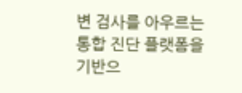변 검사를 아우르는 통합 진단 플랫폼을 기반으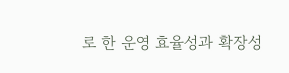로 한 운영 효율성과 확장성